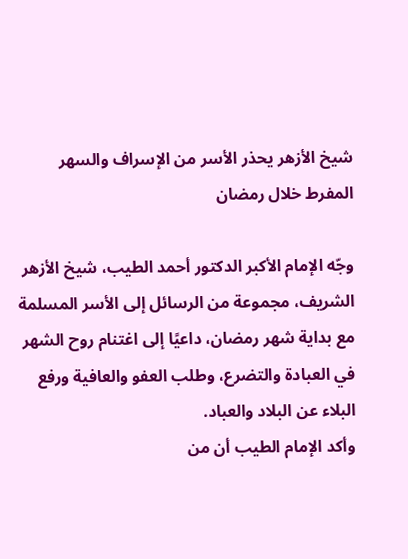شيخ الأزهر يحذر الأسر من الإسراف والسهر المفرط خلال رمضان

وجّه الإمام الأكبر الدكتور أحمد الطيب، شيخ الأزهر الشريف، مجموعة من الرسائل إلى الأسر المسلمة مع بداية شهر رمضان، داعيًا إلى اغتنام روح الشهر في العبادة والتضرع، وطلب العفو والعافية ورفع البلاء عن البلاد والعباد.
وأكد الإمام الطيب أن من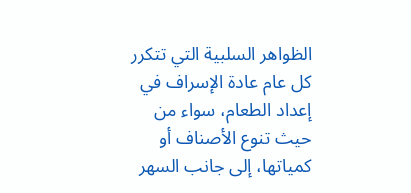الظواهر السلبية التي تتكرر كل عام عادة الإسراف في إعداد الطعام، سواء من حيث تنوع الأصناف أو كمياتها، إلى جانب السهر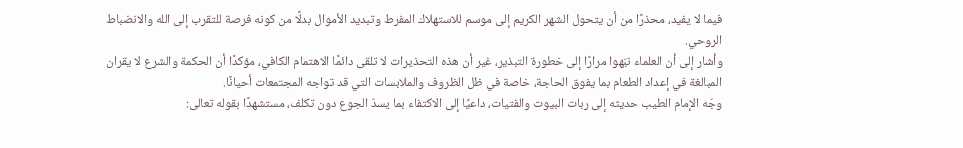فيما لا يفيد، محذرًا من أن يتحول الشهر الكريم إلى موسم للاستهلاك المفرط وتبديد الأموال بدلًا من كونه فرصة للتقرب إلى الله والانضباط الروحي.
وأشار إلى أن العلماء نبّهوا مرارًا إلى خطورة التبذير، غير أن هذه التحذيرات لا تلقى دائمًا الاهتمام الكافي، مؤكدًا أن الحكمة والشرع لا يقران المبالغة في إعداد الطعام بما يفوق الحاجة، خاصة في ظل الظروف والملابسات التي قد تواجه المجتمعات أحيانًا.
وجّه الإمام الطيب حديثه إلى ربات البيوت والفتيات، داعيًا إلى الاكتفاء بما يسدّ الجوع دون تكلف، مستشهدًا بقوله تعالى: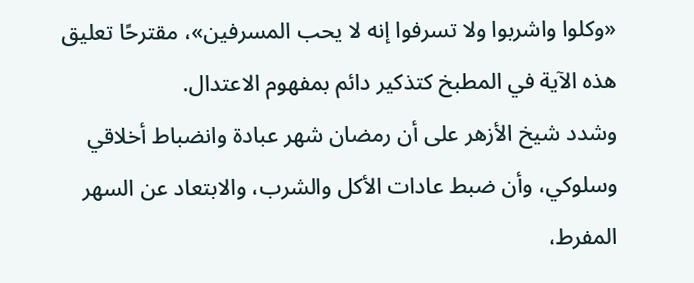«وكلوا واشربوا ولا تسرفوا إنه لا يحب المسرفين»، مقترحًا تعليق هذه الآية في المطبخ كتذكير دائم بمفهوم الاعتدال.
وشدد شيخ الأزهر على أن رمضان شهر عبادة وانضباط أخلاقي وسلوكي، وأن ضبط عادات الأكل والشرب، والابتعاد عن السهر المفرط،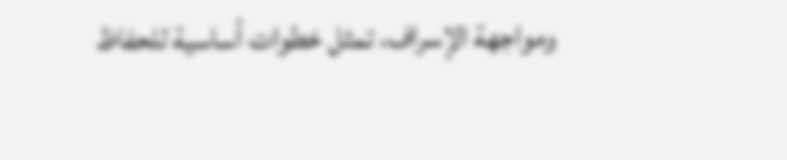ومواجهة الإسراف، تمثل خطوات أساسية للحفاظ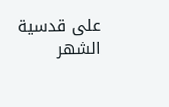على قدسية الشهر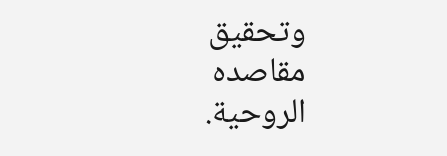وتحقيق مقاصده الروحية.